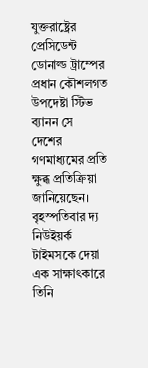যুক্তরাষ্ট্রের
প্রেসিডেন্ট ডোনাল্ড ট্রাম্পের প্রধান কৌশলগত উপদেষ্টা স্টিভ ব্যানন সে
দেশের গণমাধ্যমের প্রতি ক্ষুব্ধ প্রতিক্রিয়া জানিয়েছেন। বৃহস্পতিবার দ্য
নিউইয়র্ক টাইমসকে দেয়া এক সাক্ষাৎকারে তিনি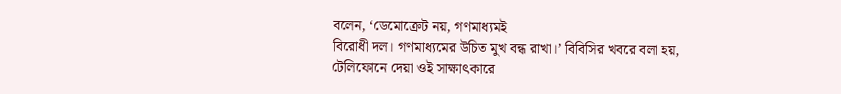বলেন, ‘ডেমোক্রেট নয়, গণমাধ্যমই
বিরোধী দল। গণমাধ্যমের উচিত মুখ বন্ধ রাখা।’ বিবিসির খবরে বলা হয়,
টেলিফোনে দেয়া ওই সাক্ষাৎকারে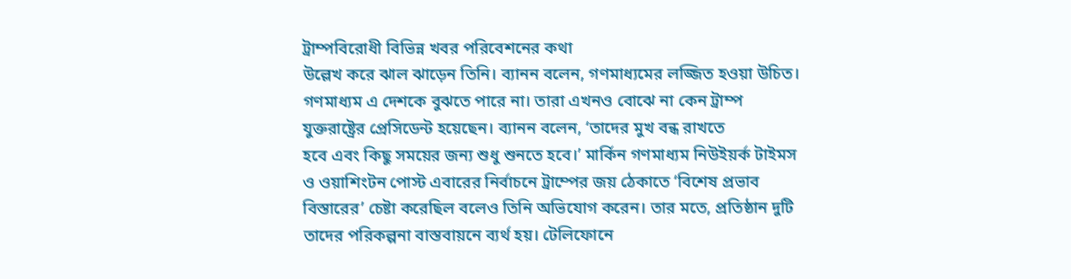ট্রাম্পবিরোধী বিভিন্ন খবর পরিবেশনের কথা
উল্লেখ করে ঝাল ঝাড়েন তিনি। ব্যানন বলেন, গণমাধ্যমের লজ্জিত হওয়া উচিত।
গণমাধ্যম এ দেশকে বুঝতে পারে না। তারা এখনও বোঝে না কেন ট্রাম্প
যুক্তরাষ্ট্রের প্রেসিডেন্ট হয়েছেন। ব্যানন বলেন, ‘তাদের মুখ বন্ধ রাখতে
হবে এবং কিছু সময়ের জন্য শুধু শুনতে হবে।’ মার্কিন গণমাধ্যম নিউইয়র্ক টাইমস
ও ওয়াশিংটন পোস্ট এবারের নির্বাচনে ট্রাম্পের জয় ঠেকাতে ‘বিশেষ প্রভাব
বিস্তারের’ চেষ্টা করেছিল বলেও তিনি অভিযোগ করেন। তার মতে, প্রতিষ্ঠান দুটি
তাদের পরিকল্পনা বাস্তবায়নে ব্যর্থ হয়। টেলিফোনে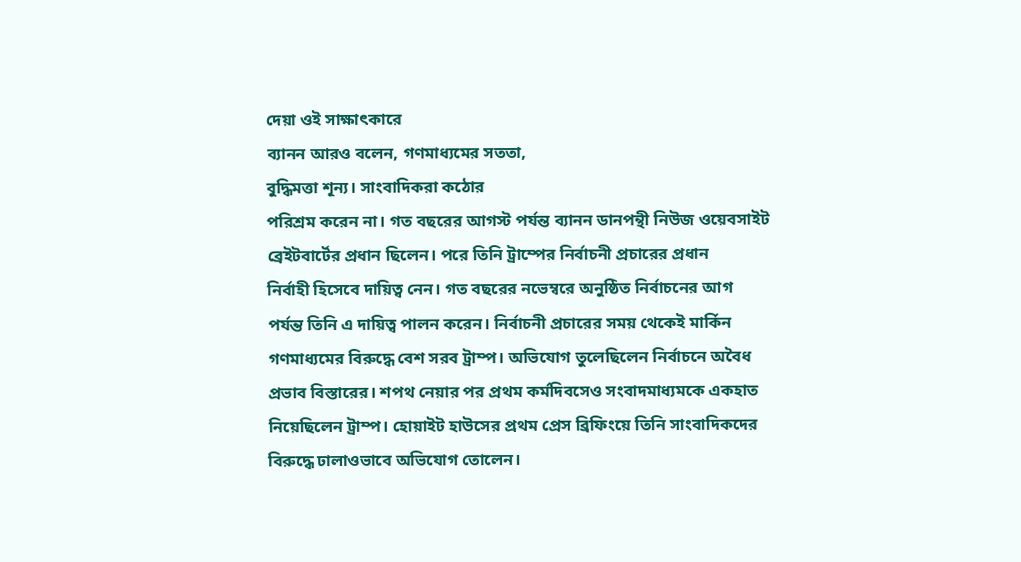দেয়া ওই সাক্ষাৎকারে
ব্যানন আরও বলেন, গণমাধ্যমের সততা,
বুদ্ধিমত্তা শূন্য। সাংবাদিকরা কঠোর
পরিশ্রম করেন না। গত বছরের আগস্ট পর্যন্ত ব্যানন ডানপন্থী নিউজ ওয়েবসাইট
ব্রেইটবার্টের প্রধান ছিলেন। পরে তিনি ট্রাম্পের নির্বাচনী প্রচারের প্রধান
নির্বাহী হিসেবে দায়িত্ব নেন। গত বছরের নভেম্বরে অনুষ্ঠিত নির্বাচনের আগ
পর্যন্ত তিনি এ দায়িত্ব পালন করেন। নির্বাচনী প্রচারের সময় থেকেই মার্কিন
গণমাধ্যমের বিরুদ্ধে বেশ সরব ট্রাম্প। অভিযোগ তুলেছিলেন নির্বাচনে অবৈধ
প্রভাব বিস্তারের। শপথ নেয়ার পর প্রথম কর্মদিবসেও সংবাদমাধ্যমকে একহাত
নিয়েছিলেন ট্রাম্প। হোয়াইট হাউসের প্রথম প্রেস ব্রিফিংয়ে তিনি সাংবাদিকদের
বিরুদ্ধে ঢালাওভাবে অভিযোগ তোলেন।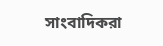সাংবাদিকরা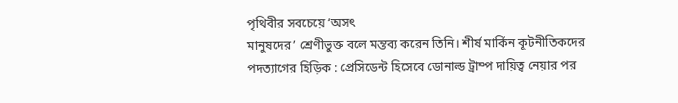পৃথিবীর সবচেয়ে ‘অসৎ
মানুষদের’ শ্রেণীভুক্ত বলে মন্তব্য করেন তিনি। শীর্ষ মার্কিন কূটনীতিকদের
পদত্যাগের হিড়িক : প্রেসিডেন্ট হিসেবে ডোনাল্ড ট্রাম্প দায়িত্ব নেয়ার পর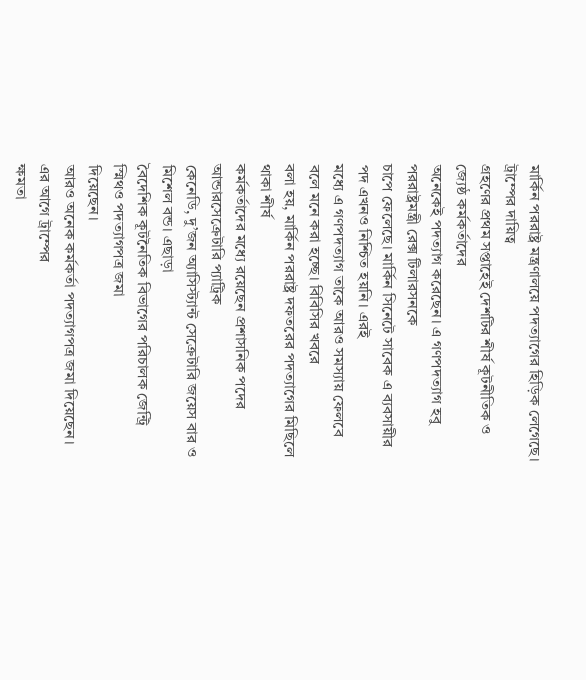মার্কিন পররাষ্ট্র মন্ত্রণালয়ে পদত্যাগের হিড়িক লেগেছে। ট্রাম্পের দায়িত্ব
গ্রহণের প্রথম সপ্তাহেই দেশটির শীর্ষ কূটনীতিক ও জ্যেষ্ঠ কর্মকর্তাদের
অনেকেই পদত্যাগ করেছেন। এ গণপদত্যাগ হবু পররাষ্ট্রমন্ত্রী রেক্স টিলারসনকে
চাপে ফেলেছে। মার্কিন সিনেটে সাবেক এ ব্যবসায়ীর পদ এখনও নিশ্চিত হয়নি। এরই
মধ্যে এ গণপদত্যাগ তাকে আরও সমস্যায় ফেলবে বলে মনে করা হচ্ছে। বিবিসির খবরে
বলা হয়, মার্কিন পররাষ্ট্র দফতরের পদত্যাগের মিছিলে থাকা শীর্ষ
কর্মকর্তাদের মধ্যে রয়েছেন প্রশাসনিক পদের আন্ডারসেক্রেটারি প্যাট্রিক
কেনেডি, দু’জন অ্যাসিস্ট্যান্ট সেক্রেটারি জয়েস বার ও মিশেল বন্ড। এছাড়া
বৈদেশিক কূটনৈতিক বিভাগের পরিচালক জেন্ট্রি স্মিথও পদত্যাগপত্র জমা
দিয়েছেন।
আরও অনেক কর্মকর্তা পদত্যাগপত্র জমা দিয়েছেন। এর আগে ট্রাম্পের
ক্ষমতা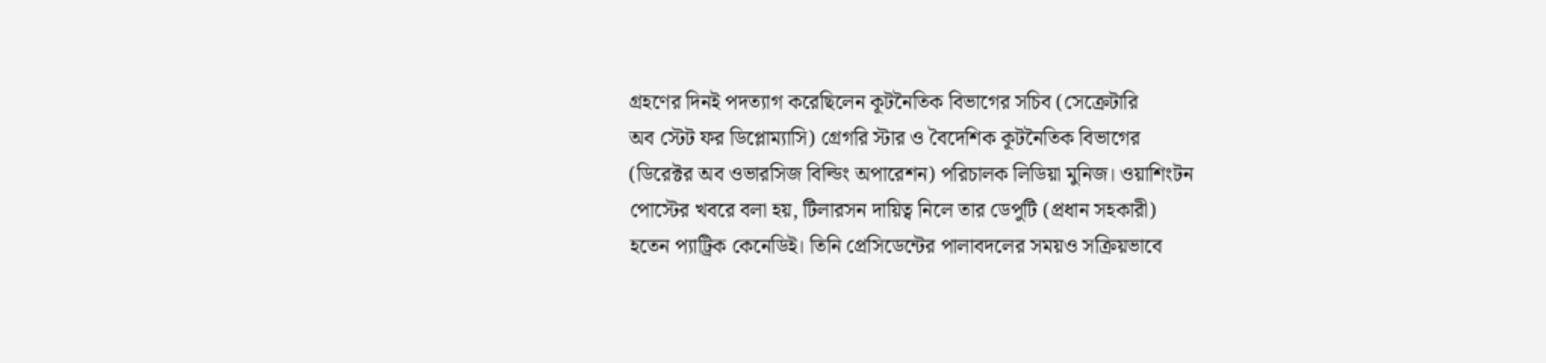গ্রহণের দিনই পদত্যাগ করেছিলেন কূটনৈতিক বিভাগের সচিব (সেক্রেটারি
অব স্টেট ফর ডিপ্লোম্যাসি) গ্রেগরি স্টার ও বৈদেশিক কূটনৈতিক বিভাগের
(ডিরেক্টর অব ওভারসিজ বিল্ডিং অপারেশন) পরিচালক লিডিয়া মুনিজ। ওয়াশিংটন
পোস্টের খবরে বলা হয়, টিলারসন দায়িত্ব নিলে তার ডেপুটি (প্রধান সহকারী)
হতেন প্যাট্রিক কেনেডিই। তিনি প্রেসিডেন্টের পালাবদলের সময়ও সক্রিয়ভাবে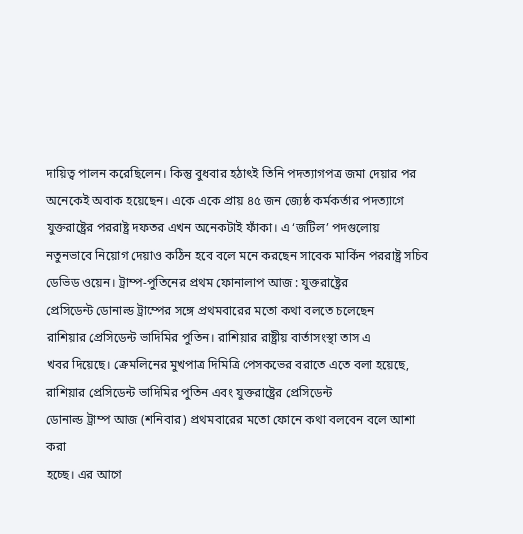দায়িত্ব পালন করেছিলেন। কিন্তু বুধবার হঠাৎই তিনি পদত্যাগপত্র জমা দেয়ার পর
অনেকেই অবাক হয়েছেন। একে একে প্রায় ৪৫ জন জ্যেষ্ঠ কর্মকর্তার পদত্যাগে
যুক্তরাষ্ট্রের পররাষ্ট্র দফতর এখন অনেকটাই ফাঁকা। এ ‘জটিল’ পদগুলোয়
নতুনভাবে নিয়োগ দেয়াও কঠিন হবে বলে মনে করছেন সাবেক মার্কিন পররাষ্ট্র সচিব
ডেভিড ওয়েন। ট্রাম্প-পুতিনের প্রথম ফোনালাপ আজ : যুক্তরাষ্ট্রের
প্রেসিডেন্ট ডোনাল্ড ট্রাম্পের সঙ্গে প্রথমবারের মতো কথা বলতে চলেছেন
রাশিয়ার প্রেসিডেন্ট ভাদিমির পুতিন। রাশিয়ার রাষ্ট্রীয় বার্তাসংস্থা তাস এ
খবর দিয়েছে। ক্রেমলিনের মুখপাত্র দিমিত্রি পেসকভের বরাতে এতে বলা হয়েছে,
রাশিয়ার প্রেসিডেন্ট ভাদিমির পুতিন এবং যুক্তরাষ্ট্রের প্রেসিডেন্ট
ডোনাল্ড ট্রাম্প আজ (শনিবার) প্রথমবারের মতো ফোনে কথা বলবেন বলে আশা করা
হচ্ছে। এর আগে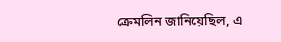ক্রেমলিন জানিয়েছিল, এ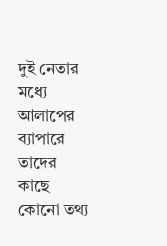দুই নেতার মধ্যে আলাপের ব্যাপারে
তাদের কাছে কোনো তথ্য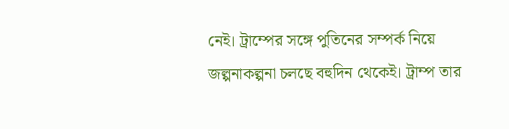নেই। ট্রাম্পের সঙ্গে পুতিনের সম্পর্ক নিয়ে
জল্পনাকল্পনা চলছে বহুদিন থেকেই। ট্রাম্প তার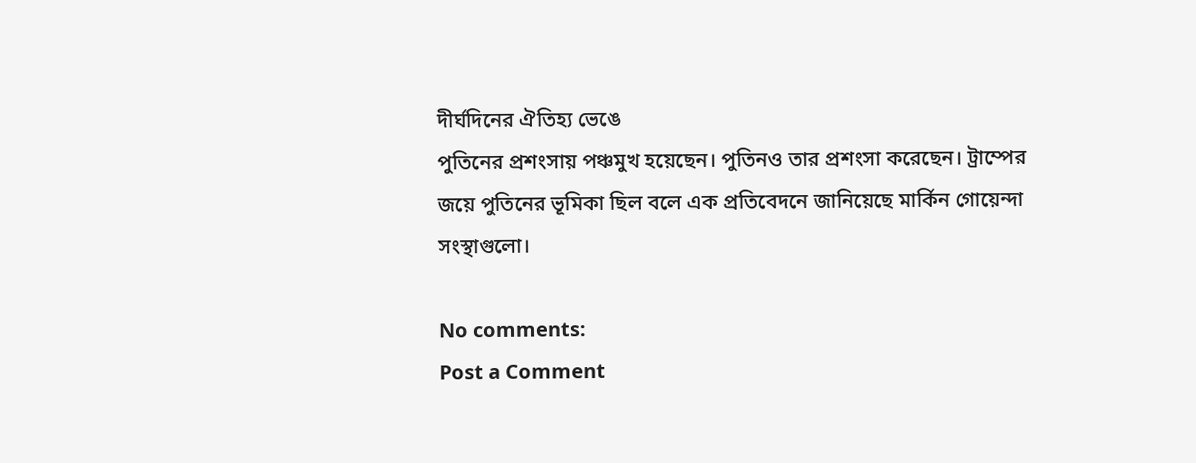দীর্ঘদিনের ঐতিহ্য ভেঙে
পুতিনের প্রশংসায় পঞ্চমুখ হয়েছেন। পুতিনও তার প্রশংসা করেছেন। ট্রাম্পের
জয়ে পুতিনের ভূমিকা ছিল বলে এক প্রতিবেদনে জানিয়েছে মার্কিন গোয়েন্দা
সংস্থাগুলো।

No comments:
Post a Comment